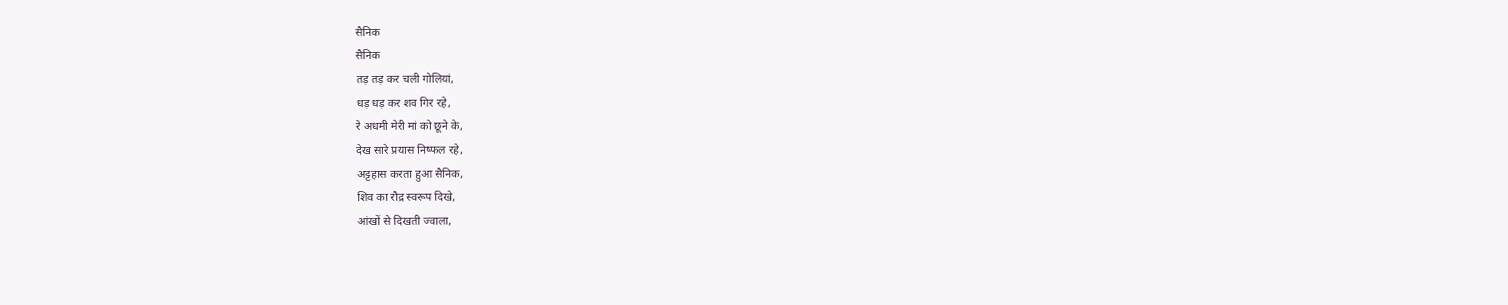सैनिक
सैनिक
तड़ तड़ कर चली गोलियां,
धड़ धड़ कर शव गिर रहे,
रे अधमी मेरी मां को छूने के,
देख सारे प्रयास निष्फल रहे,
अट्टहास करता हुआ सैनिक,
शिव का रौद्र स्वरूप दिखे,
आंखों से दिखती ज्वाला,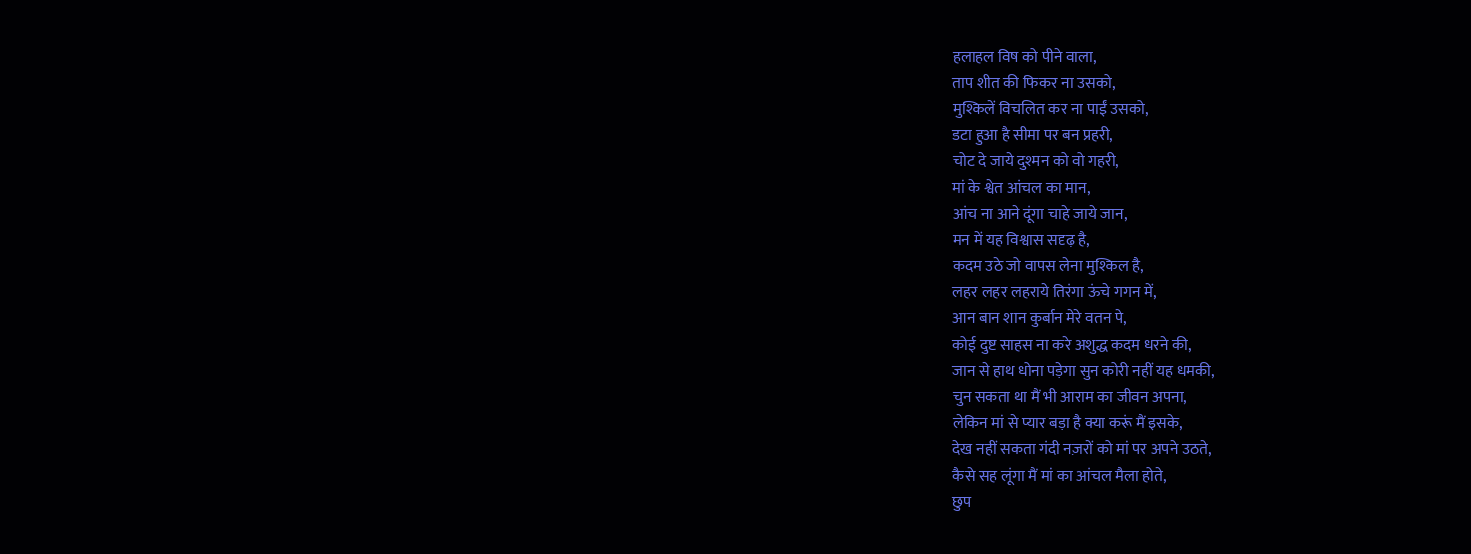हलाहल विष को पीने वाला,
ताप शीत की फिकर ना उसको,
मुश्किलें विचलित कर ना पाईं उसको,
डटा हुआ है सीमा पर बन प्रहरी,
चोट दे जाये दुश्मन को वो गहरी,
मां के श्वेत आंचल का मान,
आंच ना आने दूंगा चाहे जाये जान,
मन में यह विश्वास सदृढ़ है,
कदम उठे जो वापस लेना मुश्किल है,
लहर लहर लहराये तिरंगा ऊंचे गगन में,
आन बान शान कुर्बान मेरे वतन पे,
कोई दुष्ट साहस ना करे अशुद्ध कदम धरने की,
जान से हाथ धोना पड़ेगा सुन कोरी नहीं यह धमकी,
चुन सकता था मैं भी आराम का जीवन अपना,
लेकिन मां से प्यार बड़ा है क्या करूं मैं इसके,
देख नहीं सकता गंदी नज़रों को मां पर अपने उठते,
कैसे सह लूंगा मैं मां का आंचल मैला होते,
छुप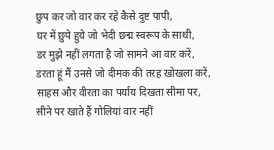छुप कर जो वार कर रहे कैसे दुष्ट पापी,
घर में छुपे हुये जो भेदी छद्म स्वरूप के साथी,
डर मुझे नहीं लगता है जो सामने आ वार करें,
डरता हूं मैं उनसे जो दीमक की तरह खोखला करें,
साहस और वीरता का पर्याय दिखता सीमा पर,
सीने पर खाते हैं गोलियां वार नहीं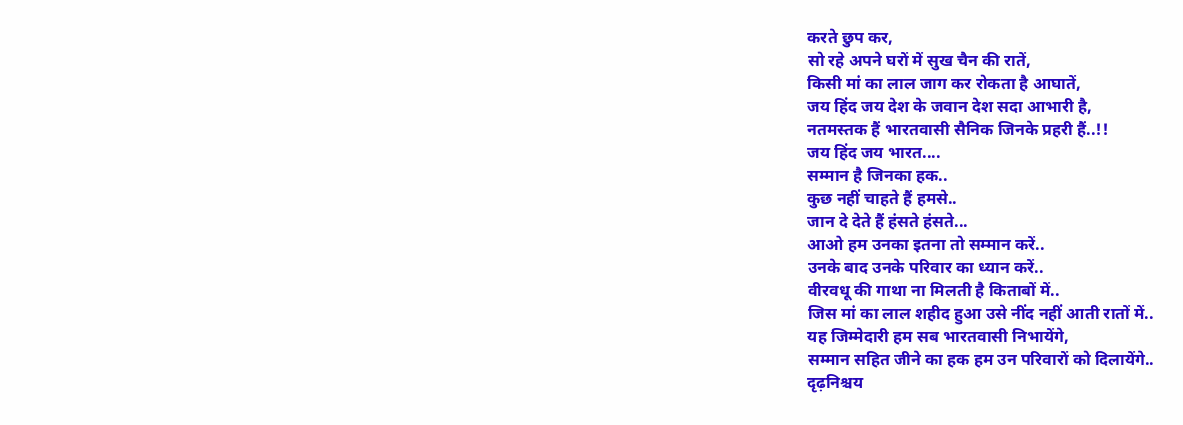करते छुप कर,
सो रहे अपने घरों में सुख चैन की रातें,
किसी मां का लाल जाग कर रोकता है आघातें,
जय हिंद जय देश के जवान देश सदा आभारी है,
नतमस्तक हैं भारतवासी सैनिक जिनके प्रहरी हैं..!!
जय हिंद जय भारत....
सम्मान है जिनका हक..
कुछ नहीं चाहते हैं हमसे..
जान दे देते हैं हंसते हंसते...
आओ हम उनका इतना तो सम्मान करें..
उनके बाद उनके परिवार का ध्यान करें..
वीरवधू की गाथा ना मिलती है किताबों में..
जिस मां का लाल शहीद हुआ उसे नींद नहीं आती रातों में..
यह जिम्मेदारी हम सब भारतवासी निभायेंगे,
सम्मान सहित जीने का हक हम उन परिवारों को दिलायेंगे..
दृढ़निश्चय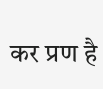कर प्रण है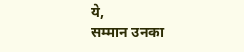ये,
सम्मान उनका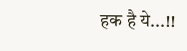हक है ये...!!